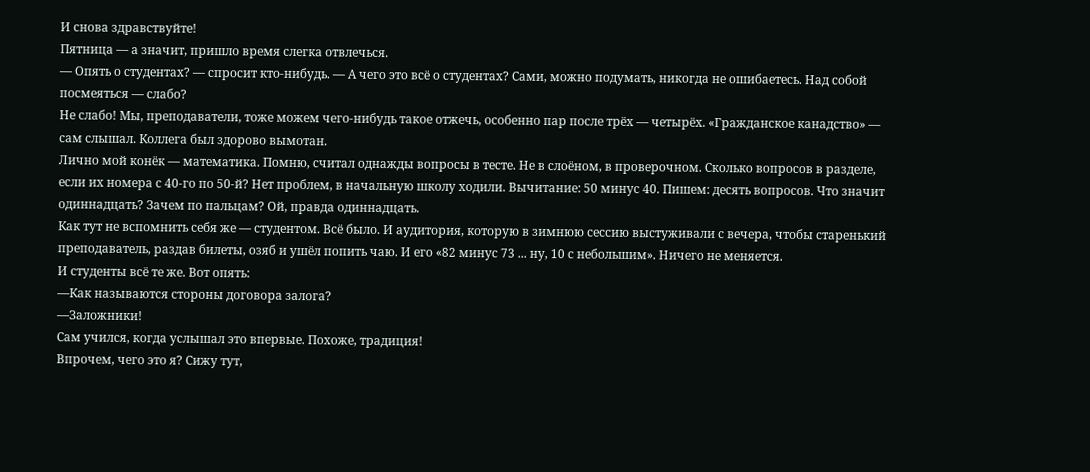И снова здравствуйте!
Пятница — а значит, пришло время слегка отвлечься.
— Опять о студентах? — спросит кто-нибудь. — А чего это всё о студентах? Сами, можно подумать, никогда не ошибаетесь. Над собой посмеяться — слабо?
Не слабо! Мы, преподаватели, тоже можем чего-нибудь такое отжечь, особенно пар после трёх — четырёх. «Гражданское канадство» — сам слышал. Коллега был здорово вымотан.
Лично мой конёк — математика. Помню, считал однажды вопросы в тесте. Не в слоёном, в проверочном. Сколько вопросов в разделе, если их номера с 40-го по 50-й? Нет проблем, в начальную школу ходили. Вычитание: 50 минус 40. Пишем: десять вопросов. Что значит одиннадцать? Зачем по пальцам? Ой, правда одиннадцать.
Как тут не вспомнить себя же — студентом. Всё было. И аудитория, которую в зимнюю сессию выстуживали с вечера, чтобы старенький преподаватель, раздав билеты, озяб и ушёл попить чаю. И его «82 минус 73 ... ну, 10 с небольшим». Ничего не меняется.
И студенты всё те же. Вот опять:
—Как называются стороны договора залога?
—Заложники!
Сам учился, когда услышал это впервые. Похоже, традиция!
Впрочем, чего это я? Сижу тут,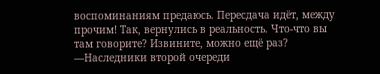воспоминаниям предаюсь. Пересдача идёт, между прочим! Так, вернулись в реальность. Что-что вы там говорите? Извините, можно ещё раз?
—Наследники второй очереди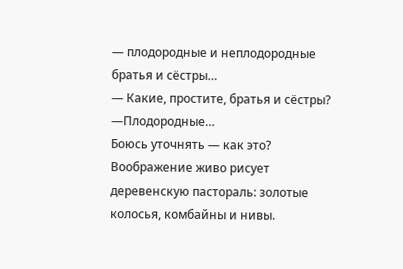— плодородные и неплодородные братья и сёстры…
— Какие, простите, братья и сёстры?
—Плодородные…
Боюсь уточнять — как это? Воображение живо рисует деревенскую пастораль: золотые колосья, комбайны и нивы.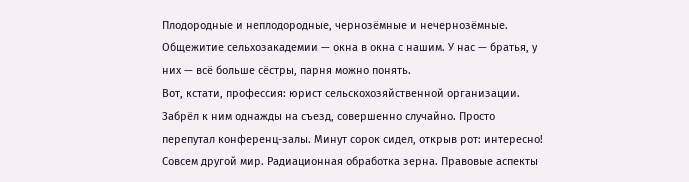Плодородные и неплодородные, чернозёмные и нечернозёмные. Общежитие сельхозакадемии — окна в окна с нашим. У нас — братья, у них — всё больше сёстры, парня можно понять.
Вот, кстати, профессия: юрист сельскохозяйственной организации. Забрёл к ним однажды на съезд, совершенно случайно. Просто перепутал конференц-залы. Минут сорок сидел, открыв рот: интересно! Совсем другой мир. Радиационная обработка зерна. Правовые аспекты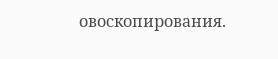овоскопирования.